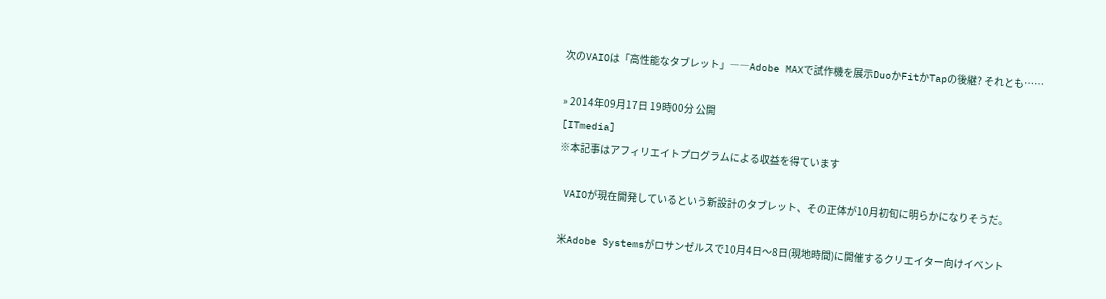次のVAIOは「高性能なタブレット」――Adobe MAXで試作機を展示DuoかFitかTapの後継? それとも……

» 2014年09月17日 19時00分 公開
[ITmedia]
※本記事はアフィリエイトプログラムによる収益を得ています

 VAIOが現在開発しているという新設計のタブレット、その正体が10月初旬に明らかになりそうだ。

 米Adobe Systemsがロサンゼルスで10月4日〜8日(現地時間)に開催するクリエイター向けイベント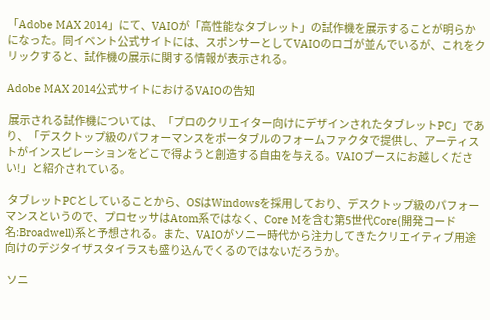「Adobe MAX 2014」にて、VAIOが「高性能なタブレット」の試作機を展示することが明らかになった。同イベント公式サイトには、スポンサーとしてVAIOのロゴが並んでいるが、これをクリックすると、試作機の展示に関する情報が表示される。

Adobe MAX 2014公式サイトにおけるVAIOの告知

 展示される試作機については、「プロのクリエイター向けにデザインされたタブレットPC」であり、「デスクトップ級のパフォーマンスをポータブルのフォームファクタで提供し、アーティストがインスピレーションをどこで得ようと創造する自由を与える。VAIOブースにお越しください!」と紹介されている。

 タブレットPCとしていることから、OSはWindowsを採用しており、デスクトップ級のパフォーマンスというので、プロセッサはAtom系ではなく、Core Mを含む第5世代Core(開発コード名:Broadwell)系と予想される。また、VAIOがソニー時代から注力してきたクリエイティブ用途向けのデジタイザスタイラスも盛り込んでくるのではないだろうか。

 ソニ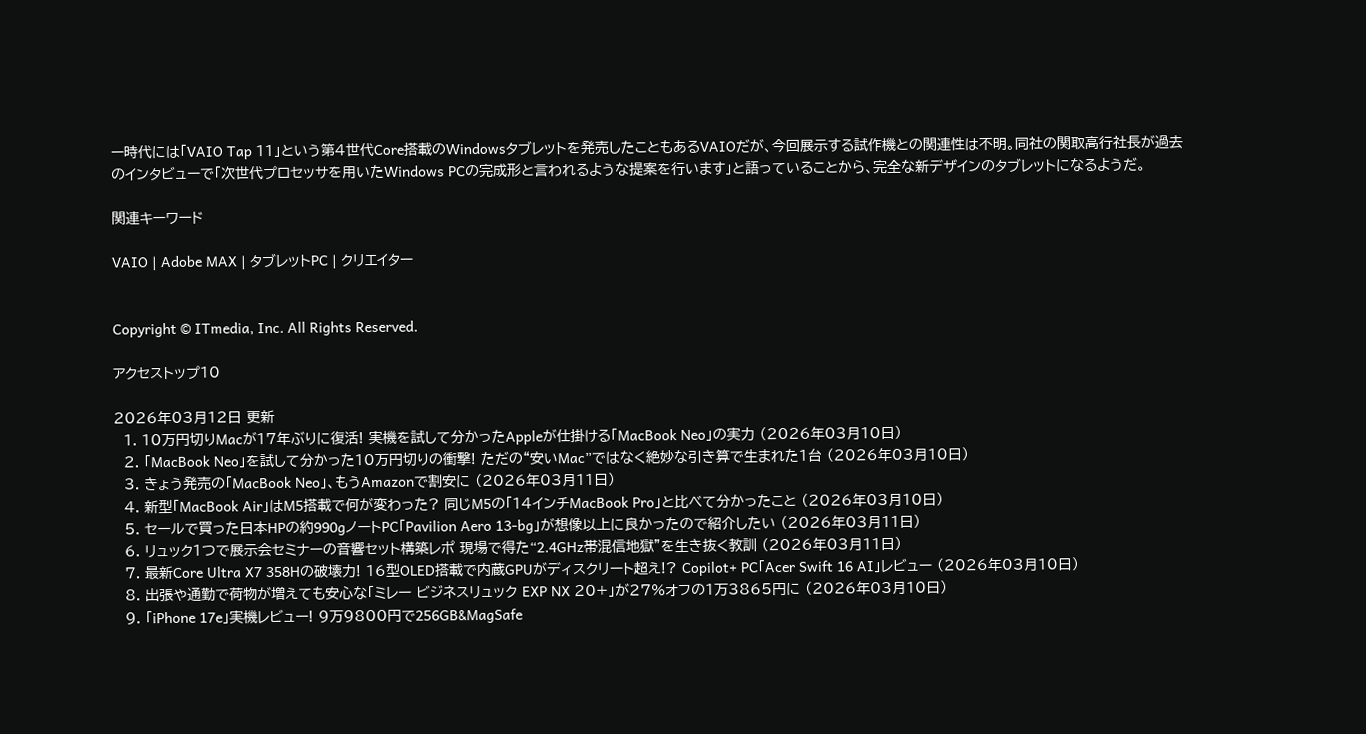ー時代には「VAIO Tap 11」という第4世代Core搭載のWindowsタブレットを発売したこともあるVAIOだが、今回展示する試作機との関連性は不明。同社の関取高行社長が過去のインタビューで「次世代プロセッサを用いたWindows PCの完成形と言われるような提案を行います」と語っていることから、完全な新デザインのタブレットになるようだ。

関連キーワード

VAIO | Adobe MAX | タブレットPC | クリエイター


Copyright © ITmedia, Inc. All Rights Reserved.

アクセストップ10

2026年03月12日 更新
  1. 10万円切りMacが17年ぶりに復活! 実機を試して分かったAppleが仕掛ける「MacBook Neo」の実力 (2026年03月10日)
  2. 「MacBook Neo」を試して分かった10万円切りの衝撃! ただの“安いMac”ではなく絶妙な引き算で生まれた1台 (2026年03月10日)
  3. きょう発売の「MacBook Neo」、もうAmazonで割安に (2026年03月11日)
  4. 新型「MacBook Air」はM5搭載で何が変わった? 同じM5の「14インチMacBook Pro」と比べて分かったこと (2026年03月10日)
  5. セールで買った日本HPの約990gノートPC「Pavilion Aero 13-bg」が想像以上に良かったので紹介したい (2026年03月11日)
  6. リュック1つで展示会セミナーの音響セット構築レポ 現場で得た“2.4GHz帯混信地獄”を生き抜く教訓 (2026年03月11日)
  7. 最新Core Ultra X7 358Hの破壊力! 16型OLED搭載で内蔵GPUがディスクリート超え!? Copilot+ PC「Acer Swift 16 AI」レビュー (2026年03月10日)
  8. 出張や通勤で荷物が増えても安心な「ミレー ビジネスリュック EXP NX 20+」が27%オフの1万3865円に (2026年03月10日)
  9. 「iPhone 17e」実機レビュー! 9万9800円で256GB&MagSafe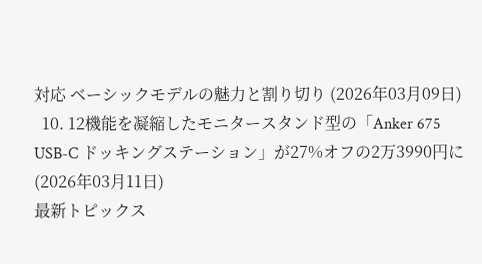対応 ベーシックモデルの魅力と割り切り (2026年03月09日)
  10. 12機能を凝縮したモニタースタンド型の「Anker 675 USB-C ドッキングステーション」が27%オフの2万3990円に (2026年03月11日)
最新トピックス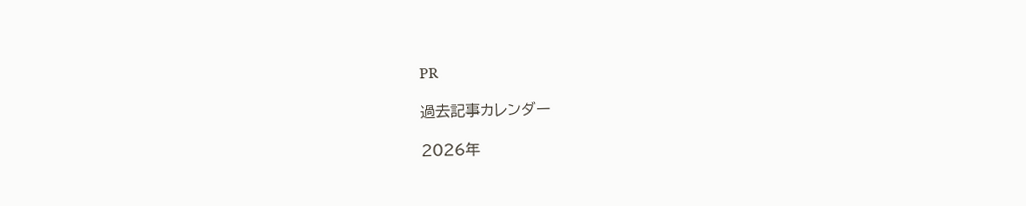PR

過去記事カレンダー

2026年